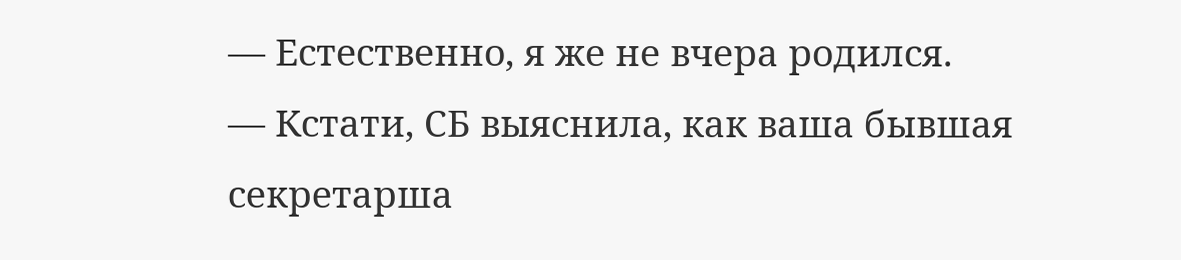— Естественно, я же не вчера родился.
— Кстати, СБ выяснила, как ваша бывшая секретарша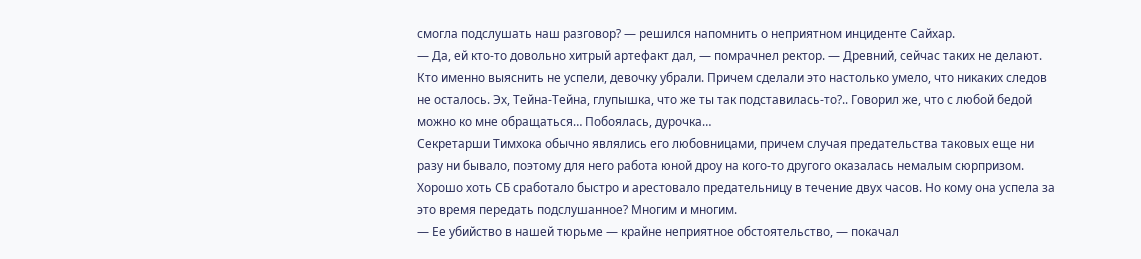смогла подслушать наш разговор? — решился напомнить о неприятном инциденте Сайхар.
— Да, ей кто-то довольно хитрый артефакт дал, — помрачнел ректор. — Древний, сейчас таких не делают. Кто именно выяснить не успели, девочку убрали. Причем сделали это настолько умело, что никаких следов не осталось. Эх, Тейна-Тейна, глупышка, что же ты так подставилась-то?.. Говорил же, что с любой бедой можно ко мне обращаться… Побоялась, дурочка…
Секретарши Тимхока обычно являлись его любовницами, причем случая предательства таковых еще ни разу ни бывало, поэтому для него работа юной дроу на кого-то другого оказалась немалым сюрпризом. Хорошо хоть СБ сработало быстро и арестовало предательницу в течение двух часов. Но кому она успела за это время передать подслушанное? Многим и многим.
— Ее убийство в нашей тюрьме — крайне неприятное обстоятельство, — покачал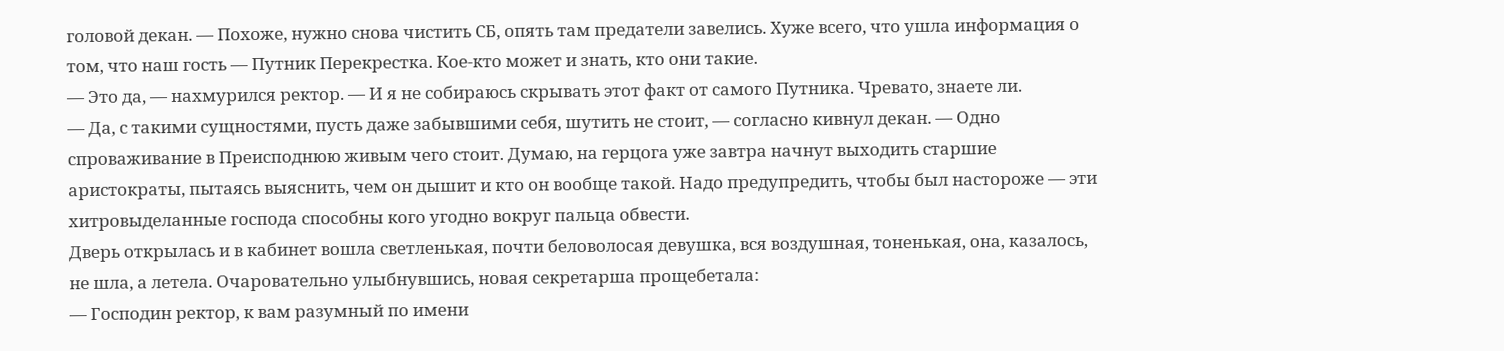головой декан. — Похоже, нужно снова чистить СБ, опять там предатели завелись. Хуже всего, что ушла информация о том, что наш гость — Путник Перекрестка. Кое-кто может и знать, кто они такие.
— Это да, — нахмурился ректор. — И я не собираюсь скрывать этот факт от самого Путника. Чревато, знаете ли.
— Да, с такими сущностями, пусть даже забывшими себя, шутить не стоит, — согласно кивнул декан. — Одно спроваживание в Преисподнюю живым чего стоит. Думаю, на герцога уже завтра начнут выходить старшие аристократы, пытаясь выяснить, чем он дышит и кто он вообще такой. Надо предупредить, чтобы был настороже — эти хитровыделанные господа способны кого угодно вокруг пальца обвести.
Дверь открылась и в кабинет вошла светленькая, почти беловолосая девушка, вся воздушная, тоненькая, она, казалось, не шла, а летела. Очаровательно улыбнувшись, новая секретарша прощебетала:
— Господин ректор, к вам разумный по имени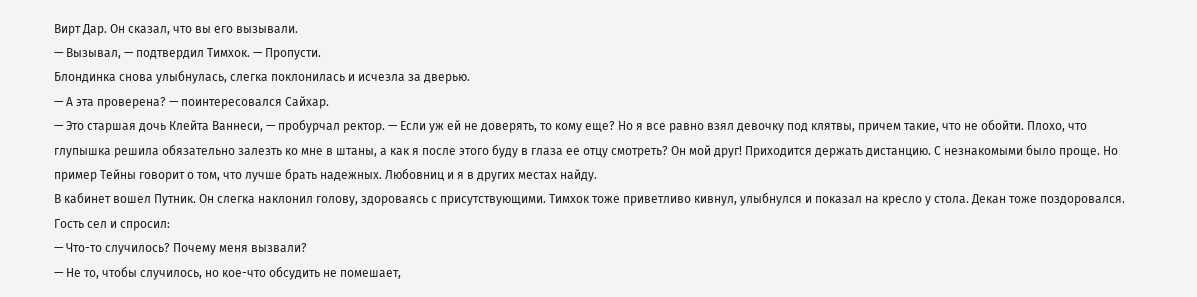Вирт Дар. Он сказал, что вы его вызывали.
— Вызывал, — подтвердил Тимхок. — Пропусти.
Блондинка снова улыбнулась, слегка поклонилась и исчезла за дверью.
— А эта проверена? — поинтересовался Сайхар.
— Это старшая дочь Клейта Ваннеси, — пробурчал ректор. — Если уж ей не доверять, то кому еще? Но я все равно взял девочку под клятвы, причем такие, что не обойти. Плохо, что глупышка решила обязательно залезть ко мне в штаны, а как я после этого буду в глаза ее отцу смотреть? Он мой друг! Приходится держать дистанцию. С незнакомыми было проще. Но пример Тейны говорит о том, что лучше брать надежных. Любовниц и я в других местах найду.
В кабинет вошел Путник. Он слегка наклонил голову, здороваясь с присутствующими. Тимхок тоже приветливо кивнул, улыбнулся и показал на кресло у стола. Декан тоже поздоровался. Гость сел и спросил:
— Что-то случилось? Почему меня вызвали?
— Не то, чтобы случилось, но кое-что обсудить не помешает,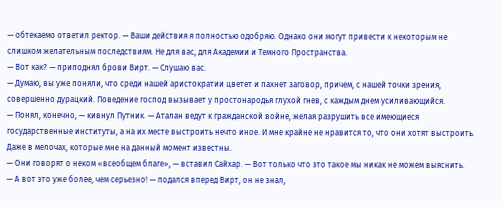— обтекаемо ответил ректор. — Ваши действия я полностью одобряю. Однако они могут привести к некоторым не слишком желательным последствиям. Не для вас, для Академии и Темного Пространства.
— Вот как? — приподнял брови Вирт. — Слушаю вас.
— Думаю, вы уже поняли, что среди нашей аристократии цветет и пахнет заговор, причем, с нашей точки зрения, совершенно дурацкий. Поведение господ вызывает у простонародья глухой гнев, с каждым днем усиливающийся.
— Понял, конечно, — кивнул Путник. — Аталан ведут к гражданской войне, желая разрушить все имеющиеся государственные институты, а на их месте выстроить нечто иное. И мне крайне не нравится то, что они хотят выстроить. Даже в мелочах, которые мне на данный момент известны.
— Они говорят о неком «всеобщем благе», — вставил Сайхар. — Вот только что это такое мы никак не можем выяснить.
— А вот это уже более, чем серьезно! — подался вперед Вирт, он не знал,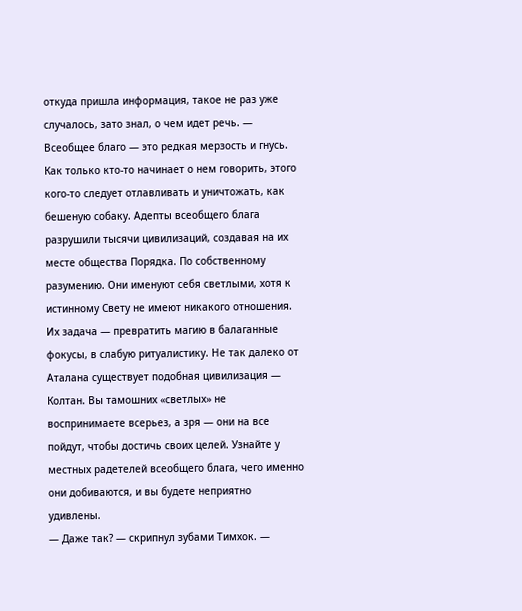откуда пришла информация, такое не раз уже случалось, зато знал, о чем идет речь. — Всеобщее благо — это редкая мерзость и гнусь. Как только кто-то начинает о нем говорить, этого кого-то следует отлавливать и уничтожать, как бешеную собаку. Адепты всеобщего блага разрушили тысячи цивилизаций, создавая на их месте общества Порядка. По собственному разумению. Они именуют себя светлыми, хотя к истинному Свету не имеют никакого отношения. Их задача — превратить магию в балаганные фокусы, в слабую ритуалистику. Не так далеко от Аталана существует подобная цивилизация — Колтан. Вы тамошних «светлых» не воспринимаете всерьез, а зря — они на все пойдут, чтобы достичь своих целей. Узнайте у местных радетелей всеобщего блага, чего именно они добиваются, и вы будете неприятно удивлены.
— Даже так? — скрипнул зубами Тимхок. —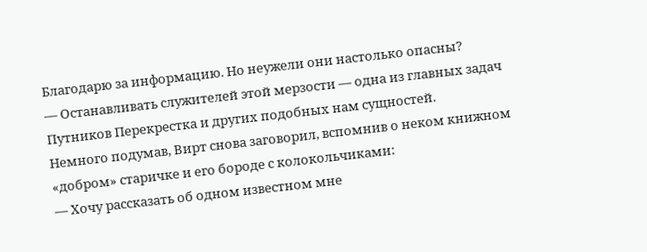Благодарю за информацию. Но неужели они настолько опасны?
— Останавливать служителей этой мерзости — одна из главных задач Путников Перекрестка и других подобных нам сущностей.
Немного подумав, Вирт снова заговорил, вспомнив о неком книжном «добром» старичке и его бороде с колокольчиками:
— Хочу рассказать об одном известном мне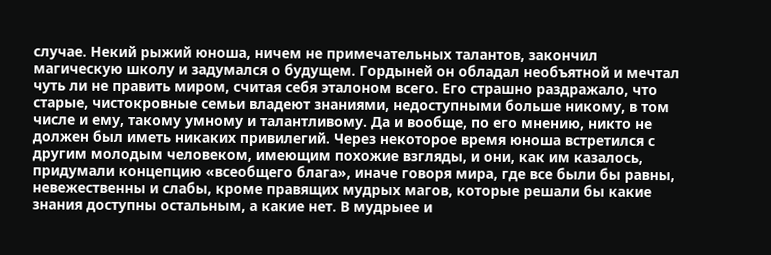случае. Некий рыжий юноша, ничем не примечательных талантов, закончил магическую школу и задумался о будущем. Гордыней он обладал необъятной и мечтал чуть ли не править миром, считая себя эталоном всего. Его страшно раздражало, что старые, чистокровные семьи владеют знаниями, недоступными больше никому, в том числе и ему, такому умному и талантливому. Да и вообще, по его мнению, никто не должен был иметь никаких привилегий. Через некоторое время юноша встретился с другим молодым человеком, имеющим похожие взгляды, и они, как им казалось, придумали концепцию «всеобщего блага», иначе говоря мира, где все были бы равны, невежественны и слабы, кроме правящих мудрых магов, которые решали бы какие знания доступны остальным, а какие нет. В мудрыее и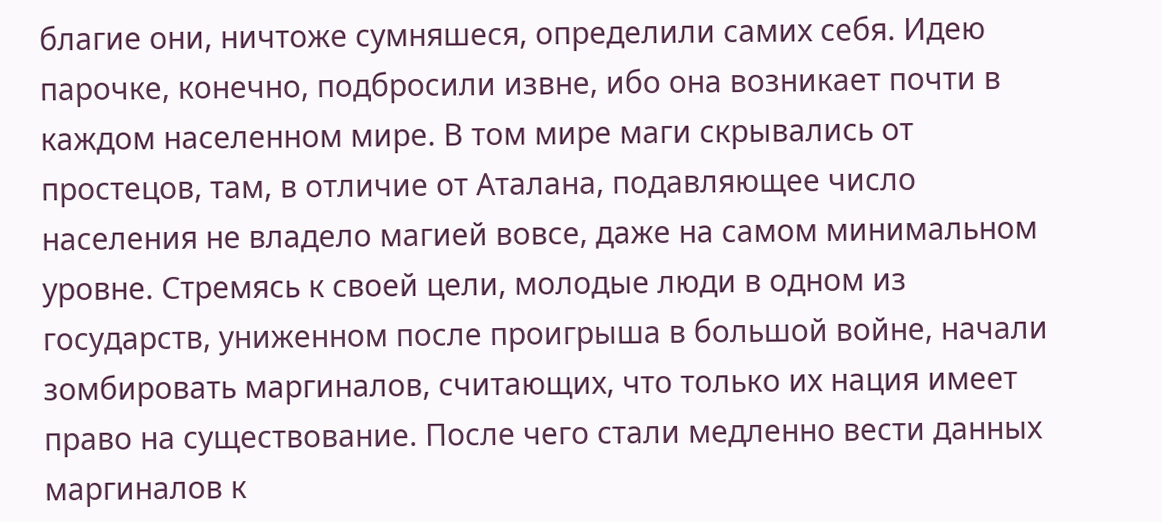благие они, ничтоже сумняшеся, определили самих себя. Идею парочке, конечно, подбросили извне, ибо она возникает почти в каждом населенном мире. В том мире маги скрывались от простецов, там, в отличие от Аталана, подавляющее число населения не владело магией вовсе, даже на самом минимальном уровне. Стремясь к своей цели, молодые люди в одном из государств, униженном после проигрыша в большой войне, начали зомбировать маргиналов, считающих, что только их нация имеет право на существование. После чего стали медленно вести данных маргиналов к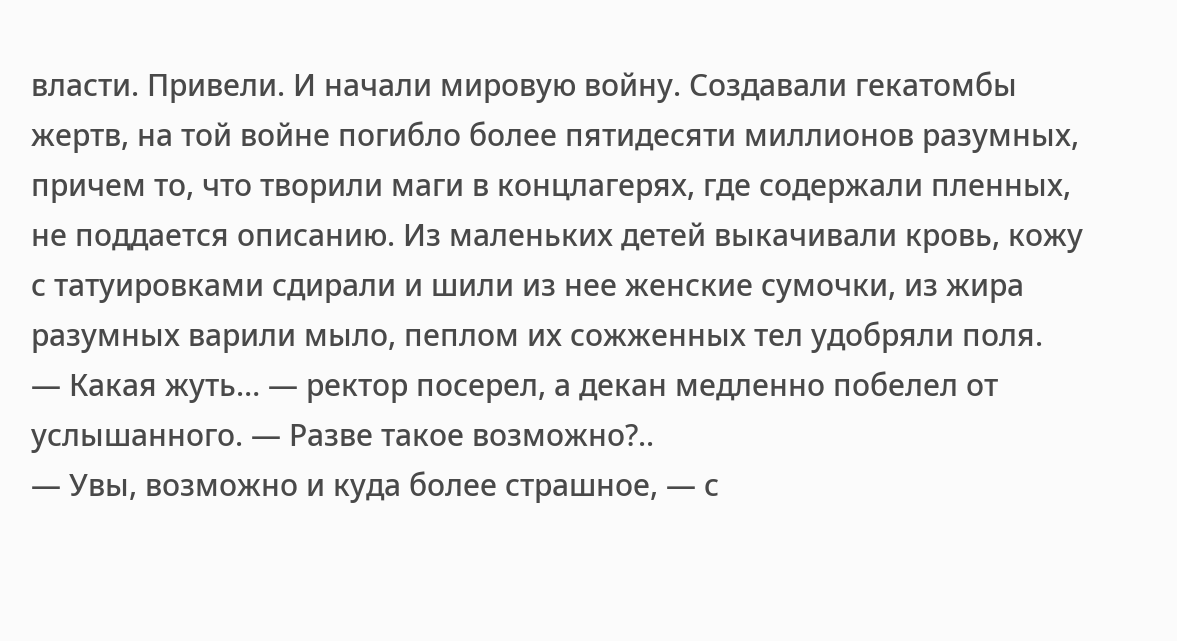власти. Привели. И начали мировую войну. Создавали гекатомбы жертв, на той войне погибло более пятидесяти миллионов разумных, причем то, что творили маги в концлагерях, где содержали пленных, не поддается описанию. Из маленьких детей выкачивали кровь, кожу с татуировками сдирали и шили из нее женские сумочки, из жира разумных варили мыло, пеплом их сожженных тел удобряли поля.
— Какая жуть… — ректор посерел, а декан медленно побелел от услышанного. — Разве такое возможно?..
— Увы, возможно и куда более страшное, — с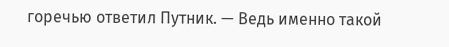горечью ответил Путник. — Ведь именно такой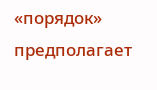«порядок» предполагает